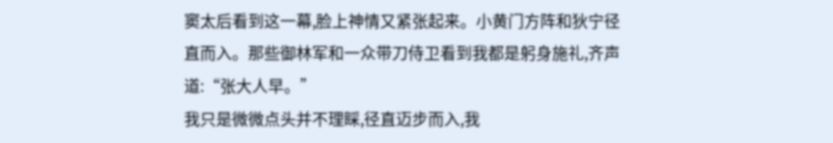窦太后看到这一幕,脸上神情又紧张起来。小黄门方阵和狄宁径直而入。那些御林军和一众带刀侍卫看到我都是躬身施礼,齐声道:“张大人早。”
我只是微微点头并不理睬,径直迈步而入,我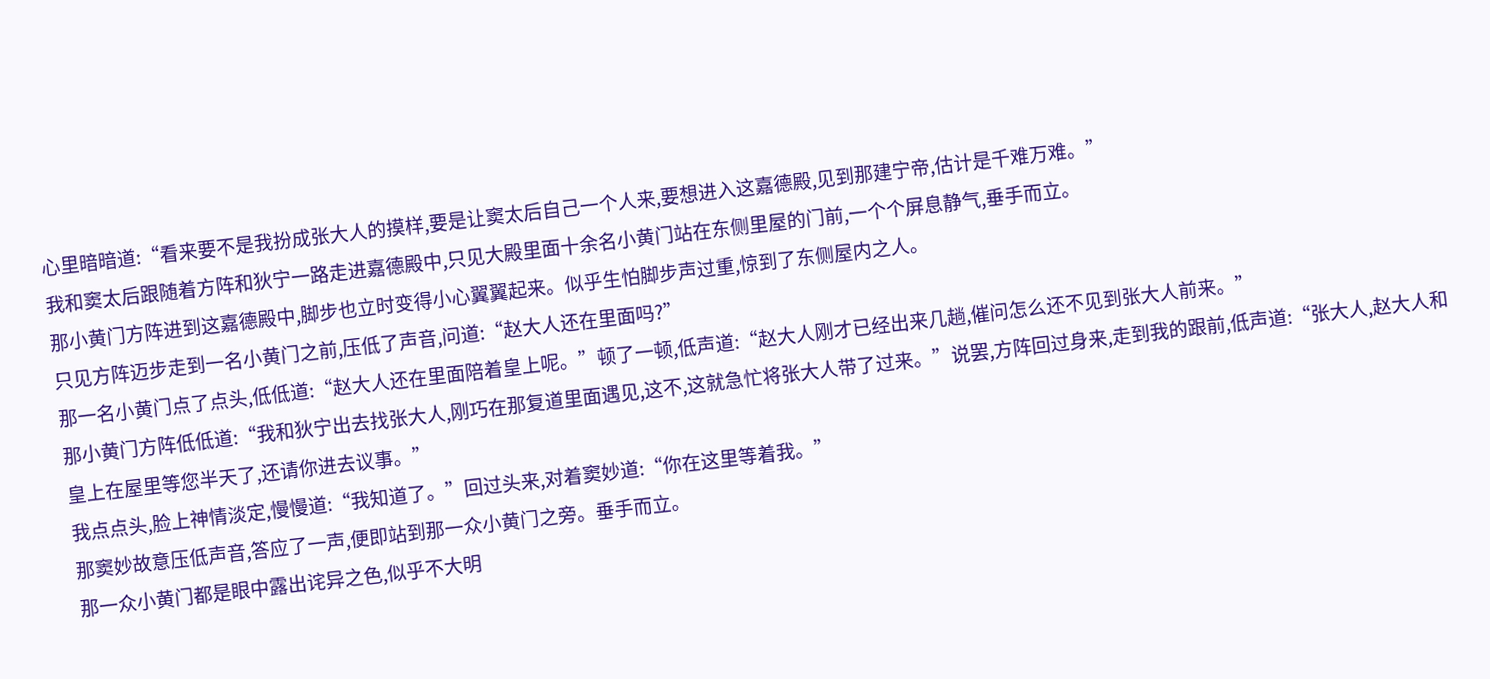心里暗暗道:“看来要不是我扮成张大人的摸样,要是让窦太后自己一个人来,要想进入这嘉德殿,见到那建宁帝,估计是千难万难。”
我和窦太后跟随着方阵和狄宁一路走进嘉德殿中,只见大殿里面十余名小黄门站在东侧里屋的门前,一个个屏息静气,垂手而立。
那小黄门方阵进到这嘉德殿中,脚步也立时变得小心翼翼起来。似乎生怕脚步声过重,惊到了东侧屋内之人。
只见方阵迈步走到一名小黄门之前,压低了声音,问道:“赵大人还在里面吗?”
那一名小黄门点了点头,低低道:“赵大人还在里面陪着皇上呢。”顿了一顿,低声道:“赵大人刚才已经出来几趟,催问怎么还不见到张大人前来。”
那小黄门方阵低低道:“我和狄宁出去找张大人,刚巧在那复道里面遇见,这不,这就急忙将张大人带了过来。”说罢,方阵回过身来,走到我的跟前,低声道:“张大人,赵大人和皇上在屋里等您半天了,还请你进去议事。”
我点点头,脸上神情淡定,慢慢道:“我知道了。”回过头来,对着窦妙道:“你在这里等着我。”
那窦妙故意压低声音,答应了一声,便即站到那一众小黄门之旁。垂手而立。
那一众小黄门都是眼中露出诧异之色,似乎不大明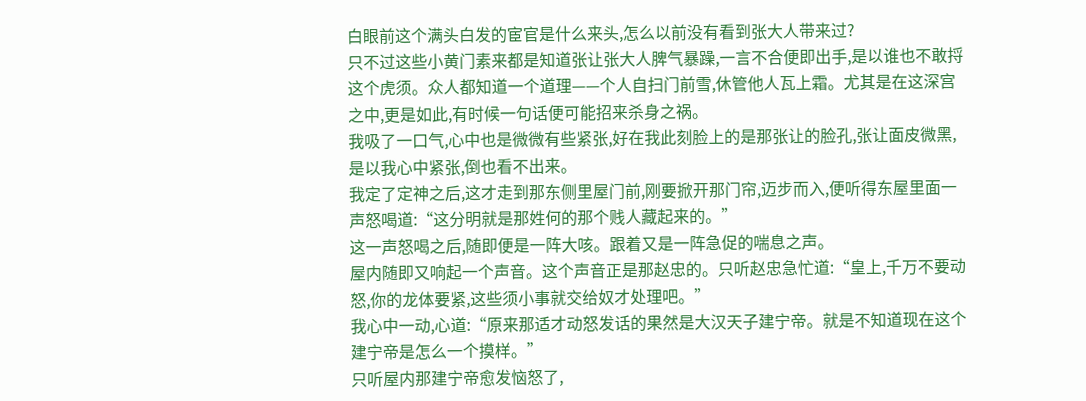白眼前这个满头白发的宦官是什么来头,怎么以前没有看到张大人带来过?
只不过这些小黄门素来都是知道张让张大人脾气暴躁,一言不合便即出手,是以谁也不敢捋这个虎须。众人都知道一个道理——个人自扫门前雪,休管他人瓦上霜。尤其是在这深宫之中,更是如此,有时候一句话便可能招来杀身之祸。
我吸了一口气,心中也是微微有些紧张,好在我此刻脸上的是那张让的脸孔,张让面皮微黑,是以我心中紧张,倒也看不出来。
我定了定神之后,这才走到那东侧里屋门前,刚要掀开那门帘,迈步而入,便听得东屋里面一声怒喝道:“这分明就是那姓何的那个贱人藏起来的。”
这一声怒喝之后,随即便是一阵大咳。跟着又是一阵急促的喘息之声。
屋内随即又响起一个声音。这个声音正是那赵忠的。只听赵忠急忙道:“皇上,千万不要动怒,你的龙体要紧,这些须小事就交给奴才处理吧。”
我心中一动,心道:“原来那适才动怒发话的果然是大汉天子建宁帝。就是不知道现在这个建宁帝是怎么一个摸样。”
只听屋内那建宁帝愈发恼怒了,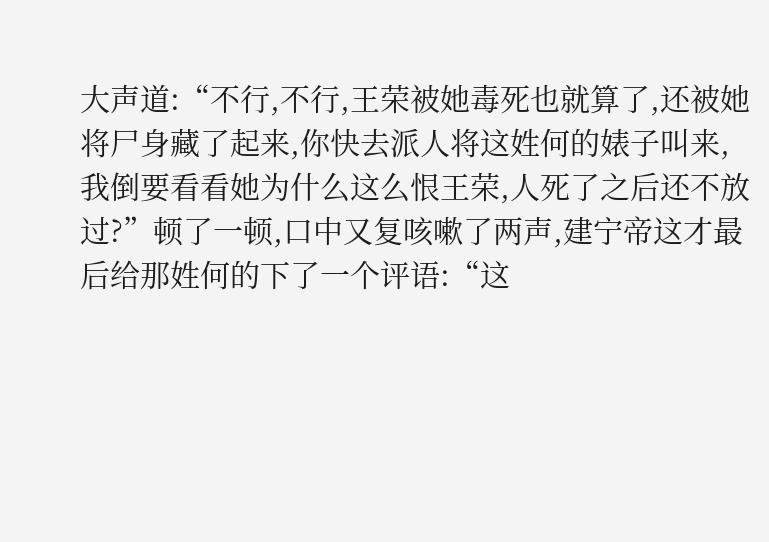大声道:“不行,不行,王荣被她毒死也就算了,还被她将尸身藏了起来,你快去派人将这姓何的婊子叫来,我倒要看看她为什么这么恨王荣,人死了之后还不放过?”顿了一顿,口中又复咳嗽了两声,建宁帝这才最后给那姓何的下了一个评语:“这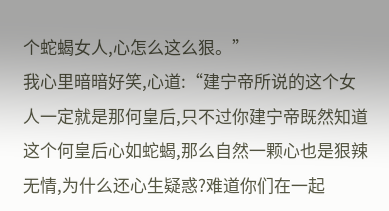个蛇蝎女人,心怎么这么狠。”
我心里暗暗好笑,心道:“建宁帝所说的这个女人一定就是那何皇后,只不过你建宁帝既然知道这个何皇后心如蛇蝎,那么自然一颗心也是狠辣无情,为什么还心生疑惑?难道你们在一起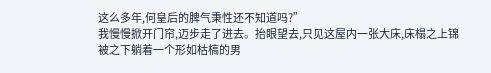这么多年,何皇后的脾气秉性还不知道吗?”
我慢慢掀开门帘,迈步走了进去。抬眼望去,只见这屋内一张大床,床榻之上锦被之下躺着一个形如枯槁的男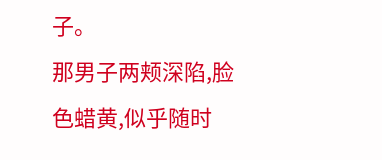子。
那男子两颊深陷,脸色蜡黄,似乎随时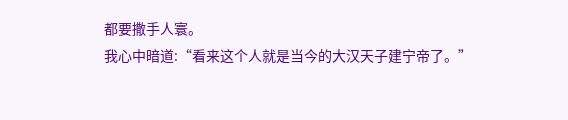都要撒手人寰。
我心中暗道:“看来这个人就是当今的大汉天子建宁帝了。”